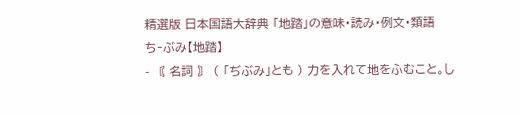精選版 日本国語大辞典 「地踏」の意味・読み・例文・類語
ち‐ぶみ【地踏】
- 〘 名詞 〙 ( 「ぢぶみ」とも ) 力を入れて地をふむこと。し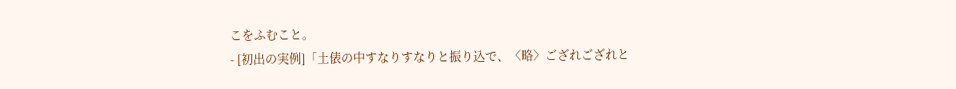こをふむこと。
- [初出の実例]「土俵の中すなりすなりと振り込で、〈略〉ござれござれと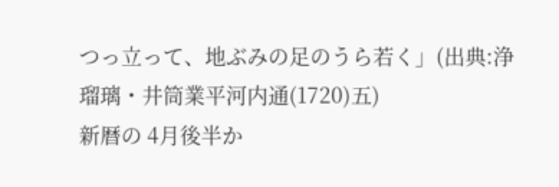つっ立って、地ぶみの足のうら若く」(出典:浄瑠璃・井筒業平河内通(1720)五)
新暦の 4月後半か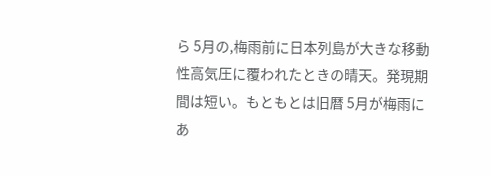ら 5月の,梅雨前に日本列島が大きな移動性高気圧に覆われたときの晴天。発現期間は短い。もともとは旧暦 5月が梅雨にあ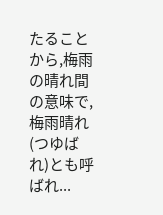たることから,梅雨の晴れ間の意味で,梅雨晴れ(つゆばれ)とも呼ばれ...